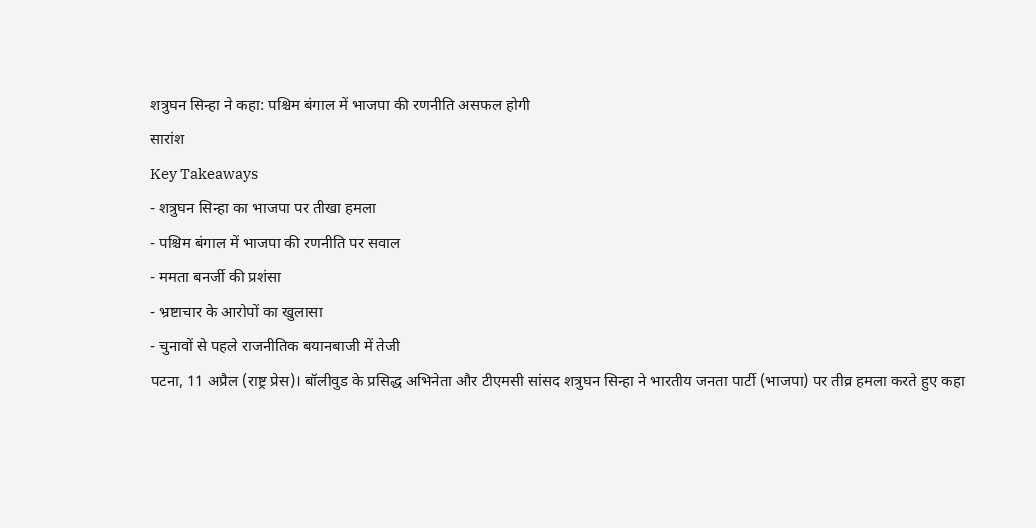शत्रुघन सिन्हा ने कहा: पश्चिम बंगाल में भाजपा की रणनीति असफल होगी
सारांश
Key Takeaways
- शत्रुघन सिन्हा का भाजपा पर तीखा हमला
- पश्चिम बंगाल में भाजपा की रणनीति पर सवाल
- ममता बनर्जी की प्रशंसा
- भ्रष्टाचार के आरोपों का खुलासा
- चुनावों से पहले राजनीतिक बयानबाजी में तेजी
पटना, 11 अप्रैल (राष्ट्र प्रेस)। बॉलीवुड के प्रसिद्ध अभिनेता और टीएमसी सांसद शत्रुघन सिन्हा ने भारतीय जनता पार्टी (भाजपा) पर तीव्र हमला करते हुए कहा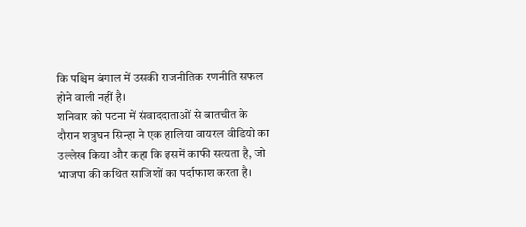कि पश्चिम बंगाल में उसकी राजनीतिक रणनीति सफल होने वाली नहीं है।
शनिवार को पटना में संवाददाताओं से बातचीत के दौरान शत्रुघन सिन्हा ने एक हालिया वायरल वीडियो का उल्लेख किया और कहा कि इसमें काफी सत्यता है, जो भाजपा की कथित साजिशों का पर्दाफाश करता है।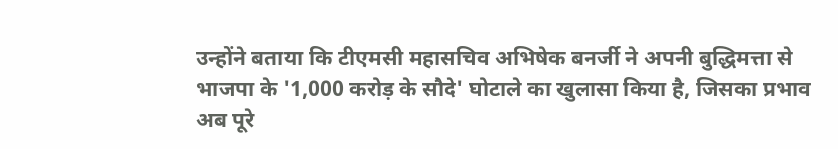उन्होंने बताया कि टीएमसी महासचिव अभिषेक बनर्जी ने अपनी बुद्धिमत्ता से भाजपा के '1,000 करोड़ के सौदे' घोटाले का खुलासा किया है, जिसका प्रभाव अब पूरे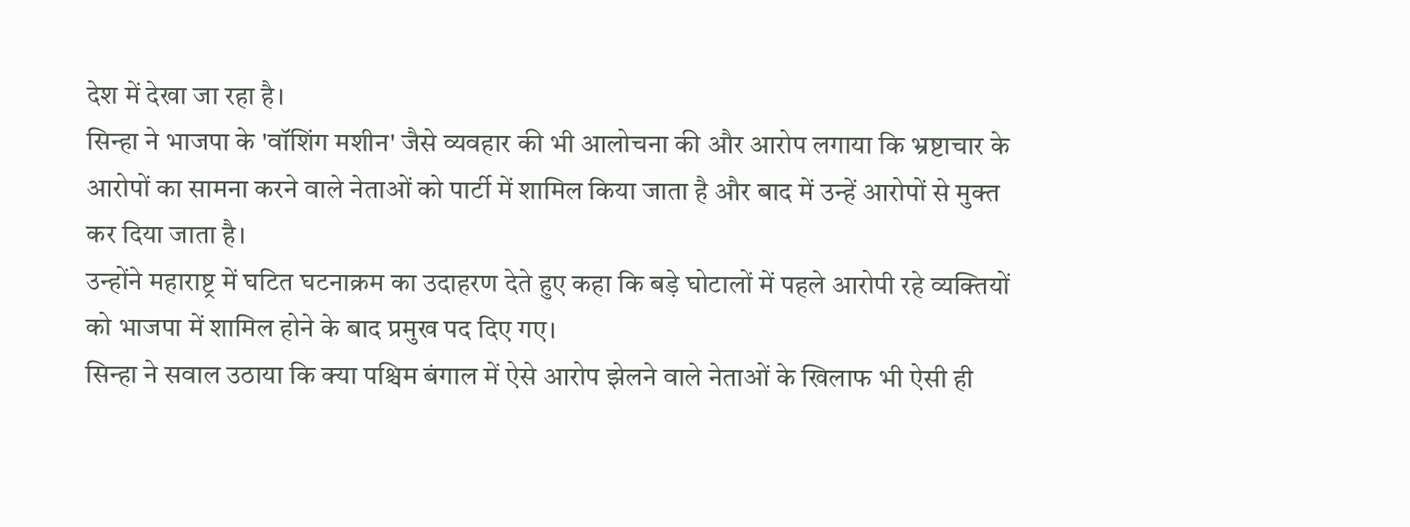देश में देखा जा रहा है।
सिन्हा ने भाजपा के 'वॉशिंग मशीन' जैसे व्यवहार की भी आलोचना की और आरोप लगाया कि भ्रष्टाचार के आरोपों का सामना करने वाले नेताओं को पार्टी में शामिल किया जाता है और बाद में उन्हें आरोपों से मुक्त कर दिया जाता है।
उन्होंने महाराष्ट्र में घटित घटनाक्रम का उदाहरण देते हुए कहा कि बड़े घोटालों में पहले आरोपी रहे व्यक्तियों को भाजपा में शामिल होने के बाद प्रमुख पद दिए गए।
सिन्हा ने सवाल उठाया कि क्या पश्चिम बंगाल में ऐसे आरोप झेलने वाले नेताओं के खिलाफ भी ऐसी ही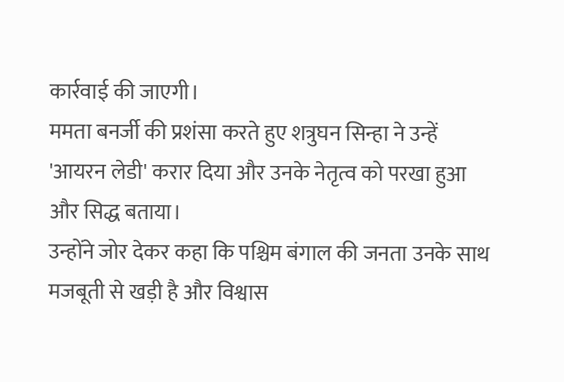कार्रवाई की जाएगी।
ममता बनर्जी की प्रशंसा करते हुए शत्रुघन सिन्हा ने उन्हें 'आयरन लेडी' करार दिया और उनके नेतृत्व को परखा हुआ और सिद्ध बताया।
उन्होंने जोर देकर कहा कि पश्चिम बंगाल की जनता उनके साथ मजबूती से खड़ी है और विश्वास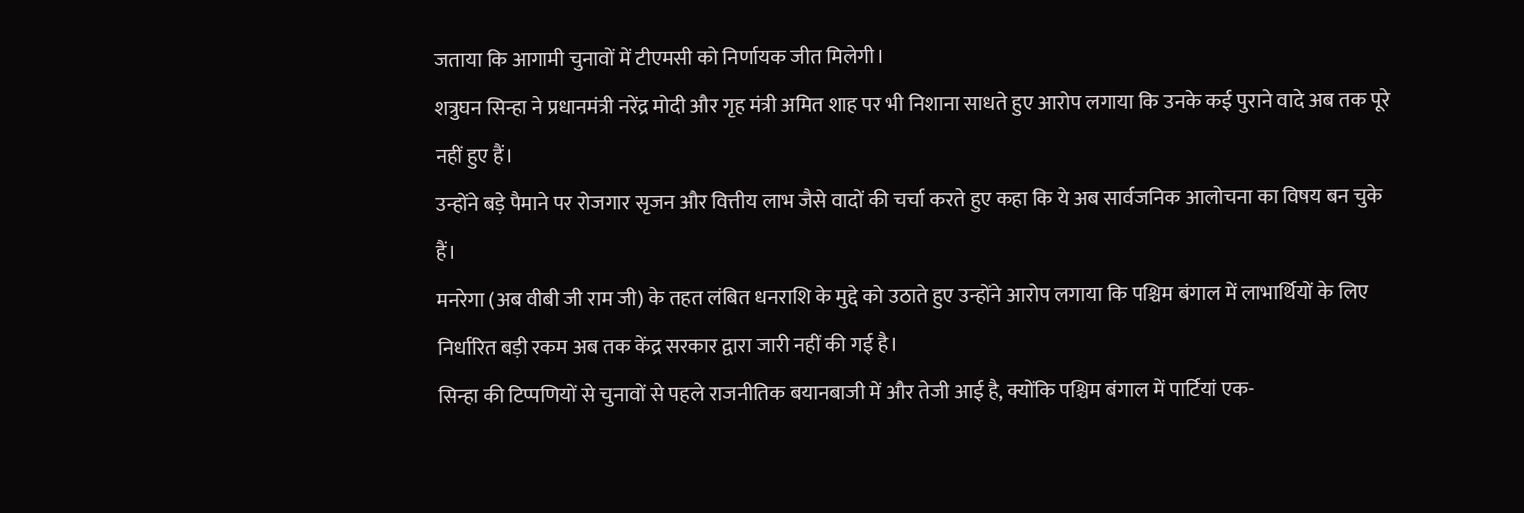जताया कि आगामी चुनावों में टीएमसी को निर्णायक जीत मिलेगी।
शत्रुघन सिन्हा ने प्रधानमंत्री नरेंद्र मोदी और गृह मंत्री अमित शाह पर भी निशाना साधते हुए आरोप लगाया कि उनके कई पुराने वादे अब तक पूरे नहीं हुए हैं।
उन्होंने बड़े पैमाने पर रोजगार सृजन और वित्तीय लाभ जैसे वादों की चर्चा करते हुए कहा कि ये अब सार्वजनिक आलोचना का विषय बन चुके हैं।
मनरेगा (अब वीबी जी राम जी) के तहत लंबित धनराशि के मुद्दे को उठाते हुए उन्होंने आरोप लगाया कि पश्चिम बंगाल में लाभार्थियों के लिए निर्धारित बड़ी रकम अब तक केंद्र सरकार द्वारा जारी नहीं की गई है।
सिन्हा की टिप्पणियों से चुनावों से पहले राजनीतिक बयानबाजी में और तेजी आई है, क्योंकि पश्चिम बंगाल में पार्टियां एक-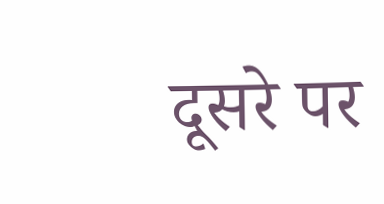दूसरे पर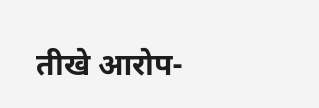तीखे आरोप-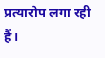प्रत्यारोप लगा रही हैं।